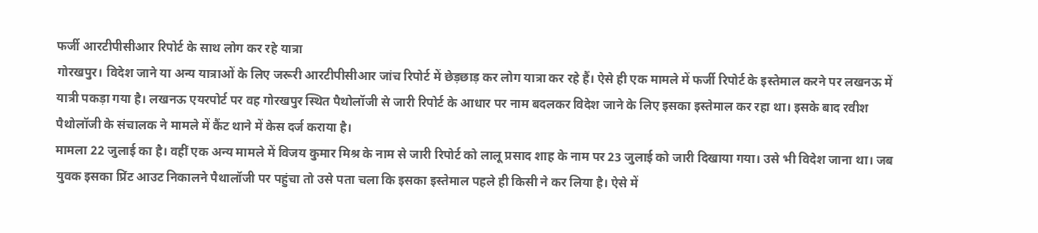फर्जी आरटीपीसीआर रिपोर्ट के साथ लोग कर रहे यात्रा
गोरखपुर। विदेश जाने या अन्य यात्राओं के लिए जरूरी आरटीपीसीआर जांच रिपोर्ट में छेड़छाड़ कर लोग यात्रा कर रहे हैं। ऐसे ही एक मामले में फर्जी रिपोर्ट के इस्तेमाल करने पर लखनऊ में यात्री पकड़ा गया है। लखनऊ एयरपोर्ट पर वह गोरखपुर स्थित पैथोलॉजी से जारी रिपोर्ट के आधार पर नाम बदलकर विदेश जाने के लिए इसका इस्तेमाल कर रहा था। इसके बाद रवीश पैथोलॉजी के संचालक ने मामले में कैंट थाने में केस दर्ज कराया है।
मामला 22 जुलाई का है। वहीं एक अन्य मामले में विजय कुमार मिश्र के नाम से जारी रिपोर्ट को लालू प्रसाद शाह के नाम पर 23 जुलाई को जारी दिखाया गया। उसे भी विदेश जाना था। जब युवक इसका प्रिंट आउट निकालने पैथालॉजी पर पहुंचा तो उसे पता चला कि इसका इस्तेमाल पहले ही किसी ने कर लिया है। ऐसे में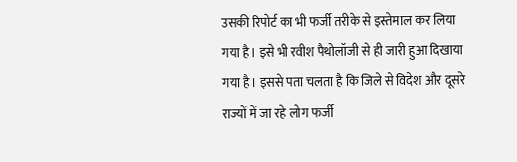उसकी रिपोर्ट का भी फर्जी तरीके से इस्तेमाल कर लिया गया है। इसे भी रवीश पैथोलॉजी से ही जारी हुआ दिखाया गया है। इससे पता चलता है कि जिले से विदेश और दूसरे राज्यों में जा रहे लोग फर्जी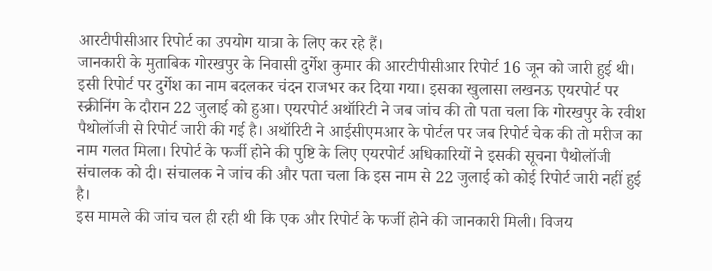आरटीपीसीआर रिपोर्ट का उपयोग यात्रा के लिए कर रहे हैं।
जानकारी के मुताबिक गोरखपुर के निवासी दुर्गेश कुमार की आरटीपीसीआर रिपोर्ट 16 जून को जारी हुई थी। इसी रिपोर्ट पर दुर्गेश का नाम बदलकर चंदन राजभर कर दिया गया। इसका खुलासा लखनऊ एयरपोर्ट पर स्क्रीनिंग के दौरान 22 जुलाई को हुआ। एयरपोर्ट अथॉरिटी ने जब जांच की तो पता चला कि गोरखपुर के रवीश पैथोलॉजी से रिपोर्ट जारी की गई है। अथॉरिटी ने आईसीएमआर के पोर्टल पर जब रिपोर्ट चेक की तो मरीज का नाम गलत मिला। रिपोर्ट के फर्जी होने की पुष्टि के लिए एयरपोर्ट अधिकारियों ने इसकी सूचना पैथोलॉजी संचालक को दी। संचालक ने जांच की और पता चला कि इस नाम से 22 जुलाई को कोई रिपोर्ट जारी नहीं हुई है।
इस मामले की जांच चल ही रही थी कि एक और रिपोर्ट के फर्जी होने की जानकारी मिली। विजय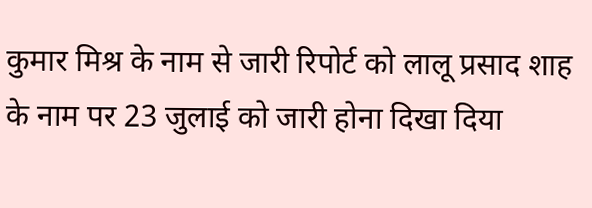कुमार मिश्र के नाम से जारी रिपोर्ट को लालू प्रसाद शाह के नाम पर 23 जुलाई को जारी होना दिखा दिया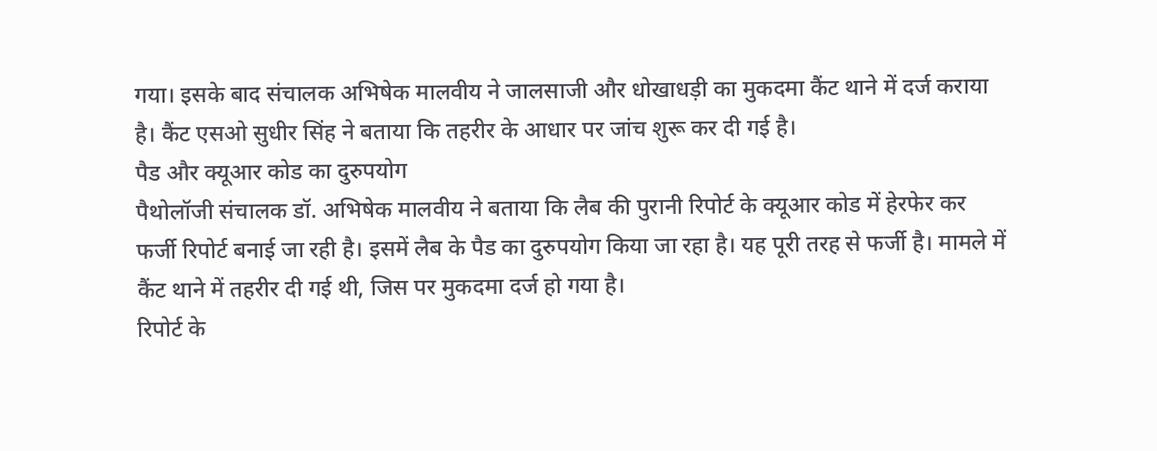गया। इसके बाद संचालक अभिषेक मालवीय ने जालसाजी और धोखाधड़ी का मुकदमा कैंट थाने में दर्ज कराया है। कैंट एसओ सुधीर सिंह ने बताया कि तहरीर के आधार पर जांच शुरू कर दी गई है।
पैड और क्यूआर कोड का दुरुपयोग
पैथोलॉजी संचालक डॉ. अभिषेक मालवीय ने बताया कि लैब की पुरानी रिपोर्ट के क्यूआर कोड में हेरफेर कर फर्जी रिपोर्ट बनाई जा रही है। इसमें लैब के पैड का दुरुपयोग किया जा रहा है। यह पूरी तरह से फर्जी है। मामले में कैंट थाने में तहरीर दी गई थी, जिस पर मुकदमा दर्ज हो गया है।
रिपोर्ट के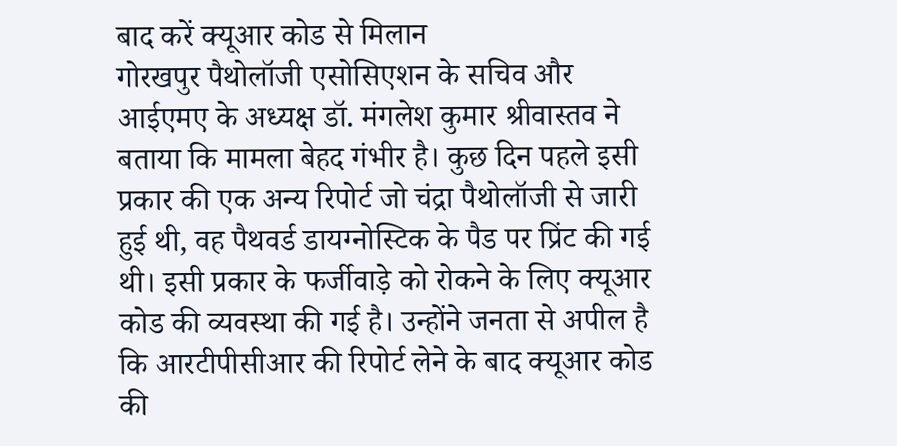बाद करें क्यूआर कोड से मिलान
गोरखपुर पैथोलॉजी एसोसिएशन के सचिव और आईएमए के अध्यक्ष डॉ. मंगलेश कुमार श्रीवास्तव ने बताया कि मामला बेहद गंभीर है। कुछ दिन पहले इसी प्रकार की एक अन्य रिपोर्ट जो चंद्रा पैथोलॉजी से जारी हुई थी, वह पैथवर्ड डायग्नोस्टिक के पैड पर प्रिंट की गई थी। इसी प्रकार के फर्जीवाड़े को रोकने के लिए क्यूआर कोड की व्यवस्था की गई है। उन्होंने जनता से अपील है कि आरटीपीसीआर की रिपोर्ट लेने के बाद क्यूआर कोड की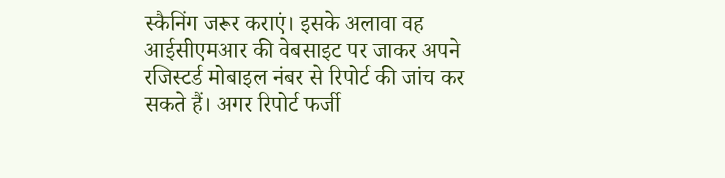स्कैनिंग जरूर कराएं। इसके अलावा वह आईसीएमआर की वेबसाइट पर जाकर अपने रजिस्टर्ड मोबाइल नंबर से रिपोर्ट की जांच कर सकते हैं। अगर रिपोर्ट फर्जी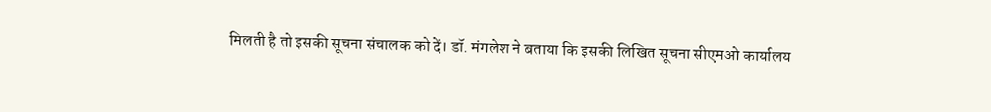मिलती है तो इसकी सूचना संचालक को दें। डॉ. मंगलेश ने बताया कि इसकी लिखित सूचना सीएमओ कार्यालय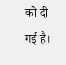को दी गई है।